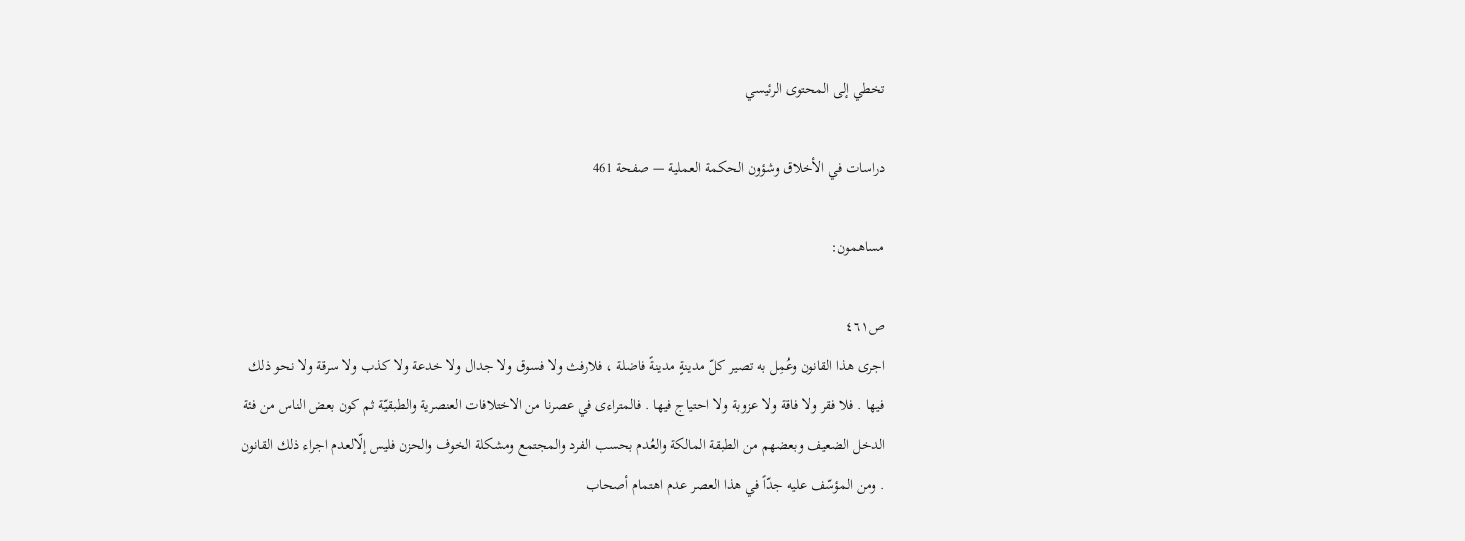تخطي إلى المحتوى الرئيسي

دراسات في الأخلاق وشؤون الحكمة العملية — صفحة 461

مساهمون:

ص٤٦١
اجرى هذا القانون وعُمِل به تصير كلّ مدينةٍ مدينةً فاضلة ، فلارفث ولا فسوق ولا جدال ولا خدعة ولا كذب ولا سرقة ولا نحو ذلك فيها . فلا فقر ولا فاقة ولا عزوبة ولا احتياج فيها . فالمتراءى في عصرنا من الاختلافات العنصرية والطبقيّة ثم كون بعض الناس من فئة الدخل الضعيف وبعضهم من الطبقة المالكة والعُدم بحسب الفرد والمجتمع ومشكلة الخوف والحزن فليس إلّالعدم اجراء ذلك القانون . ومن المؤسّف عليه جدّاً في هذا العصر عدم اهتمام أصحاب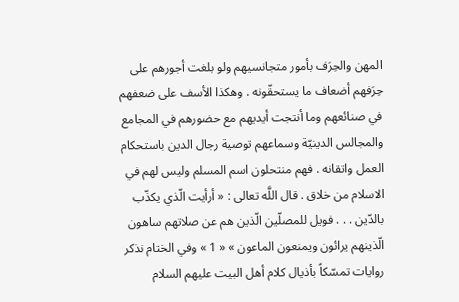المهن والحِرَف بأمور متجانسيهم ولو بلغت أجورهم على حِرَفهم أضعاف ما يستحقّونه . وهكذا الأسف على ضعفهم في صنائعهم وما أنتجت أيديهم مع حضورهم في المجامع والمجالس الدينيّة وسماعهم توصية رجال الدين باستحكام العمل واتقانه . فهم منتحلون اسم المسلم وليس لهم في الاسلام من خلاق . قال اللَّه تعالى : « أرأيت الّذي يكذّب بالدّين . . . فويل للمصلّين الّذين هم عن صلاتهم ساهون الّذينهم يرائون ويمنعون الماعون » « 1 » وفي الختام نذكر روايات تمسّكاً بأذيال كلام أهل البيت عليهم السلام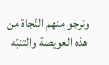ونرجو منهم النّجاة من هذه العويصة والتنبّه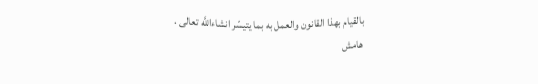بالقيام بهذا القانون والعمل به بما يتيسّر انشاءاللَّه تعالى .
هامش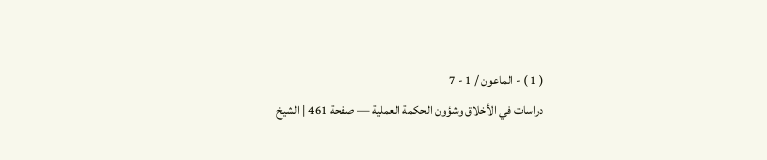( 1 ) - الماعون / 1 - 7
دراسات في الأخلاق وشؤون الحكمة العملية — صفحة 461 | الشيخ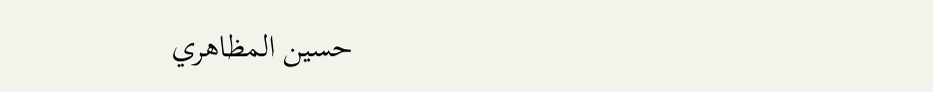حسين المظاهري